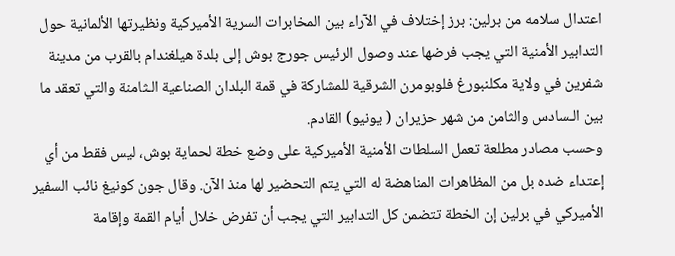اعتدال سلامه من برلين: برز إختلاف في الآراء بين المخابرات السرية الأميركية ونظيرتها الألمانية حول التدابير الأمنية التي يجب فرضها عند وصول الرئيس جورج بوش إلى بلدة هيلغندام بالقرب من مدينة شفرين في ولاية مكلنبورغ فلوبومرن الشرقية للمشاركة في قمة البلدان الصناعية الـثامنة والتي تعقد ما بين الـسادس والثامن من شهر حزيران ( يونيو) القادم.
وحسب مصادر مطلعة تعمل السلطات الأمنية الأميركية على وضع خطة لحماية بوش، ليس فقط من أي إعتداء ضده بل من المظاهرات المناهضة له التي يتم التحضير لها منذ الآن. وقال جون كونيغ نائب السفير الأميركي في برلين إن الخطة تتضمن كل التدابير التي يجب أن تفرض خلال أيام القمة وإقامة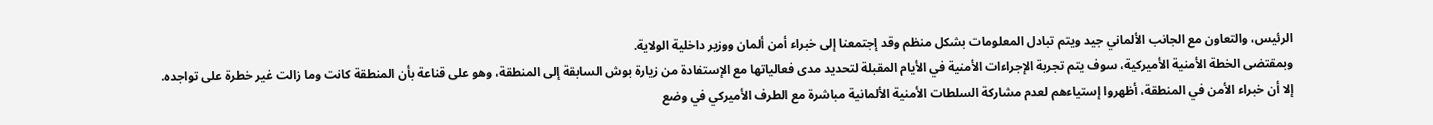الرئيس، والتعاون مع الجانب الألماني جيد ويتم تبادل المعلومات بشكل منظم وقد إجتمعنا إلى خبراء أمن ألمان ووزير داخلية الولاية.
وبمقتضى الخطة الأمنية الأميركية، سوف يتم تجربة الإجراءات الأمنية في الأيام المقبلة لتحديد مدى فعالياتها مع الإستفادة من زيارة بوش السابقة إلى المنطقة، وهو على قناعة بأن المنطقة كانت وما زالت غير خطرة على تواجده.
إلا أن خبراء الأمن في المنطقة، أظهروا إستياءهم لعدم مشاركة السلطات الأمنية الألمانية مباشرة مع الطرف الأميركي في وضع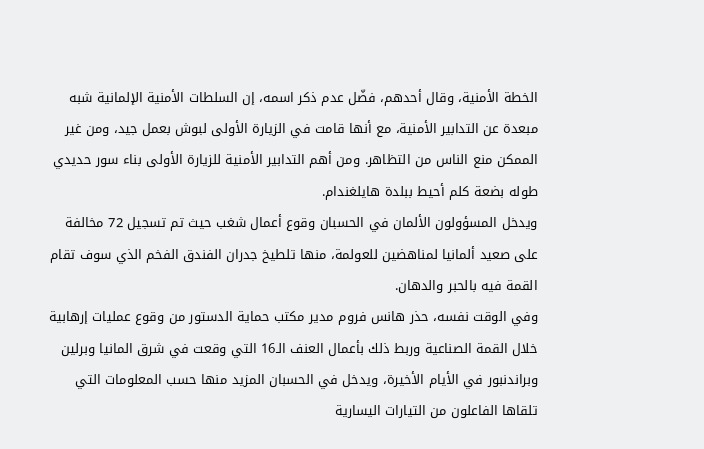الخطة الأمنية، وقال أحدهم، فضّل عدم ذكر اسمه، إن السلطات الأمنية الإلمانية شبه مبعدة عن التدابير الأمنية، مع أنها قامت في الزيارة الأولى لبوش بعمل جيد، ومن غير الممكن منع الناس من التظاهر. ومن أهم التدابير الأمنية للزيارة الأولى بناء سور حديدي طوله بضعة كلم أحيط ببلدة هايلغندام.
ويدخل المسؤولون الألمان في الحسبان وقوع أعمال شغب حيث تم تسجيل 72 مخالفة على صعيد ألمانيا لمناهضين للعولمة، منها تلطيخ جدران الفندق الفخم الذي سوف تقام القمة فيه بالحبر والدهان.
وفي الوقت نفسه، حذر هانس فروم مدير مكتب حماية الدستور من وقوع عمليات إرهابية خلال القمة الصناعية وربط ذلك بأعمال العنف الـ16 التي وقعت في شرق المانيا وبرلين وبراندنبور في الأيام الأخيرة، ويدخل في الحسبان المزيد منها حسب المعلومات التي تلقاها الفاعلون من التيارات اليسارية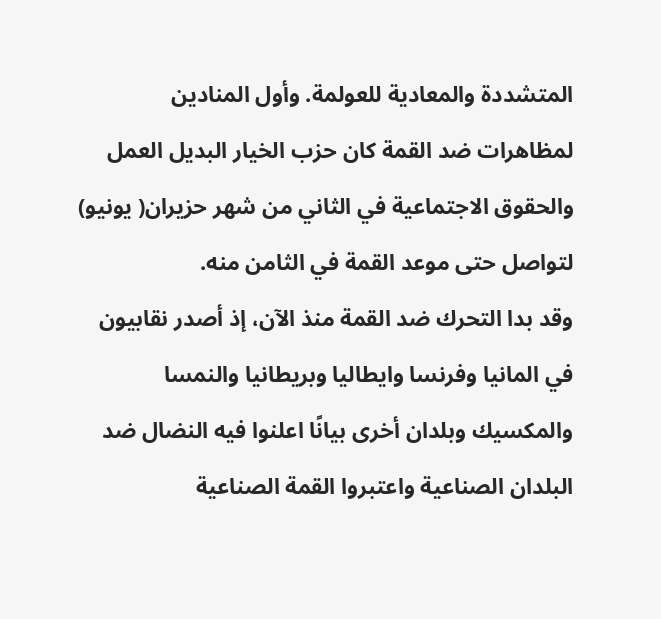المتشددة والمعادية للعولمة. وأول المنادين لمظاهرات ضد القمة كان حزب الخيار البديل العمل والحقوق الاجتماعية في الثاني من شهر حزيران( يونيو) لتواصل حتى موعد القمة في الثامن منه.
وقد بدا التحرك ضد القمة منذ الآن، إذ أصدر نقابيون في المانيا وفرنسا وايطاليا وبريطانيا والنمسا والمكسيك وبلدان أخرى بيانًا اعلنوا فيه النضال ضد البلدان الصناعية واعتبروا القمة الصناعية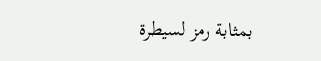بمثابة رمز لسيطرة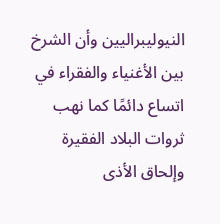النيوليبراليين وأن الشرخ بين الأغنياء والفقراء في اتساع دائمًا كما نهب ثروات البلاد الفقيرة وإلحاق الأذى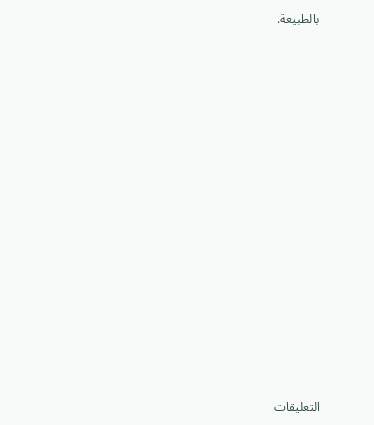بالطبيعة.

















التعليقات